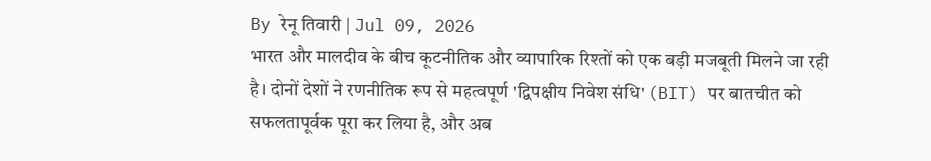By रेनू तिवारी | Jul 09, 2026
भारत और मालदीव के बीच कूटनीतिक और व्यापारिक रिश्तों को एक बड़ी मजबूती मिलने जा रही है। दोनों देशों ने रणनीतिक रूप से महत्वपूर्ण 'द्विपक्षीय निवेश संधि' (BIT) पर बातचीत को सफलतापूर्वक पूरा कर लिया है, और अब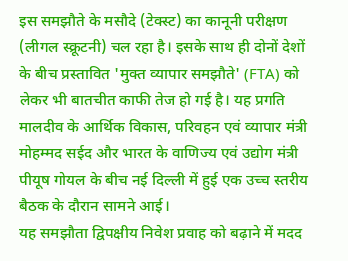इस समझौते के मसौदे (टेक्स्ट) का कानूनी परीक्षण (लीगल स्क्रूटनी) चल रहा है। इसके साथ ही दोनों देशों के बीच प्रस्तावित 'मुक्त व्यापार समझौते' (FTA) को लेकर भी बातचीत काफी तेज हो गई है। यह प्रगति मालदीव के आर्थिक विकास, परिवहन एवं व्यापार मंत्री मोहम्मद सईद और भारत के वाणिज्य एवं उद्योग मंत्री पीयूष गोयल के बीच नई दिल्ली में हुई एक उच्च स्तरीय बैठक के दौरान सामने आई।
यह समझौता द्विपक्षीय निवेश प्रवाह को बढ़ाने में मदद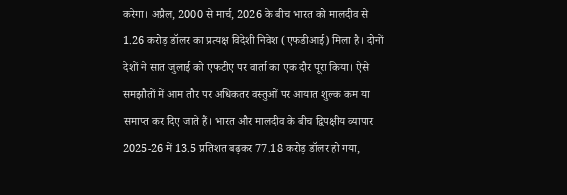करेगा। अप्रैल, 2000 से मार्च, 2026 के बीच भारत को मालदीव से 1.26 करोड़ डॉलर का प्रत्यक्ष विदेशी निवेश (एफडीआई) मिला है। दोनों देशों ने सात जुलाई को एफटीए पर वार्ता का एक दौर पूरा किया। ऐसे समझौतों में आम तौर पर अधिकतर वस्तुओं पर आयात शुल्क कम या समाप्त कर दिए जाते हैं। भारत और मालदीव के बीच द्विपक्षीय व्यापार 2025-26 में 13.5 प्रतिशत बढ़कर 77.18 करोड़ डॉलर हो गया,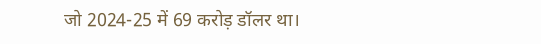जो 2024-25 में 69 करोड़ डॉलर था।